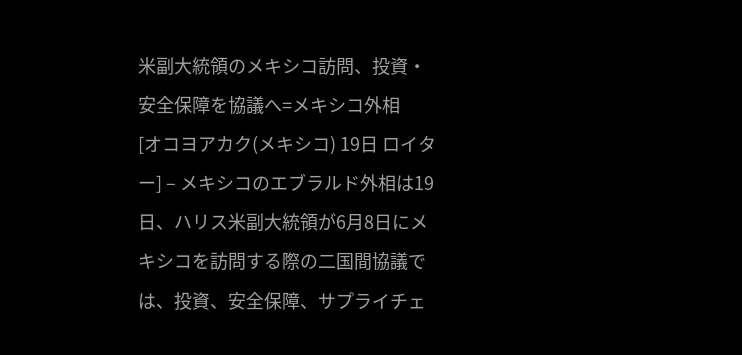米副大統領のメキシコ訪問、投資・安全保障を協議へ=メキシコ外相
[オコヨアカク(メキシコ) 19日 ロイター] – メキシコのエブラルド外相は19日、ハリス米副大統領が6月8日にメキシコを訪問する際の二国間協議では、投資、安全保障、サプライチェ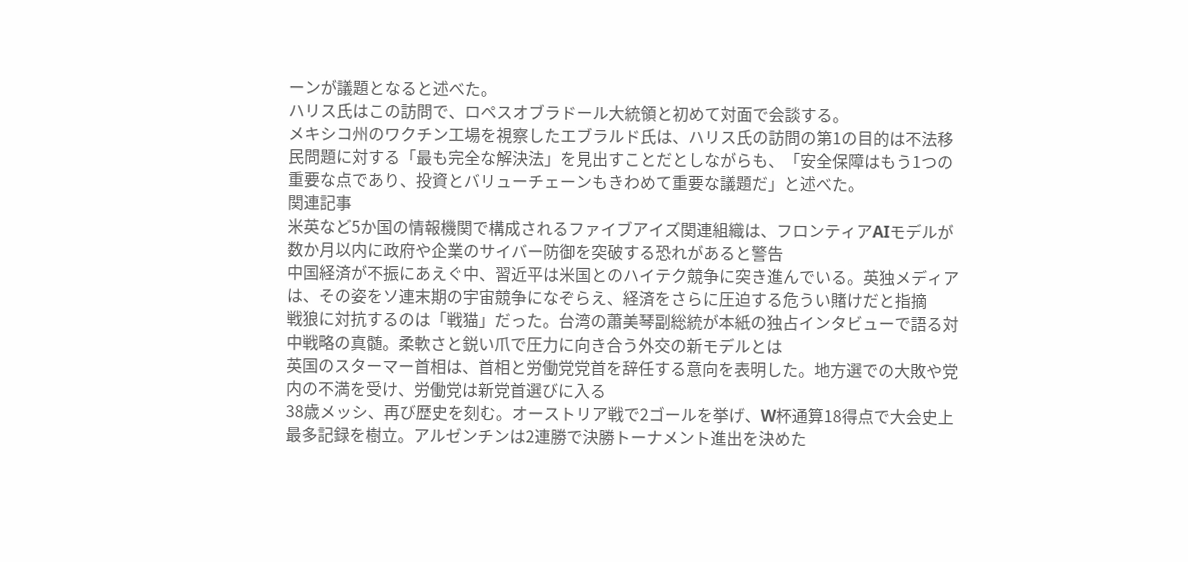ーンが議題となると述べた。
ハリス氏はこの訪問で、ロペスオブラドール大統領と初めて対面で会談する。
メキシコ州のワクチン工場を視察したエブラルド氏は、ハリス氏の訪問の第1の目的は不法移民問題に対する「最も完全な解決法」を見出すことだとしながらも、「安全保障はもう1つの重要な点であり、投資とバリューチェーンもきわめて重要な議題だ」と述べた。
関連記事
米英など5か国の情報機関で構成されるファイブアイズ関連組織は、フロンティアAIモデルが数か月以内に政府や企業のサイバー防御を突破する恐れがあると警告
中国経済が不振にあえぐ中、習近平は米国とのハイテク競争に突き進んでいる。英独メディアは、その姿をソ連末期の宇宙競争になぞらえ、経済をさらに圧迫する危うい賭けだと指摘
戦狼に対抗するのは「戦猫」だった。台湾の蕭美琴副総統が本紙の独占インタビューで語る対中戦略の真髄。柔軟さと鋭い爪で圧力に向き合う外交の新モデルとは
英国のスターマー首相は、首相と労働党党首を辞任する意向を表明した。地方選での大敗や党内の不満を受け、労働党は新党首選びに入る
38歳メッシ、再び歴史を刻む。オーストリア戦で2ゴールを挙げ、W杯通算18得点で大会史上最多記録を樹立。アルゼンチンは2連勝で決勝トーナメント進出を決めた